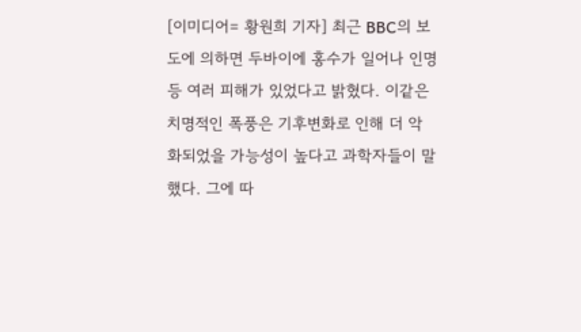[이미디어= 황원희 기자] 최근 BBC의 보도에 의하면 두바이에 홍수가 일어나 인명 등 여러 피해가 있었다고 밝혔다. 이같은 치명적인 폭풍은 기후변화로 인해 더 악화되었을 가능성이 높다고 과학자들이 말했다. 그에 따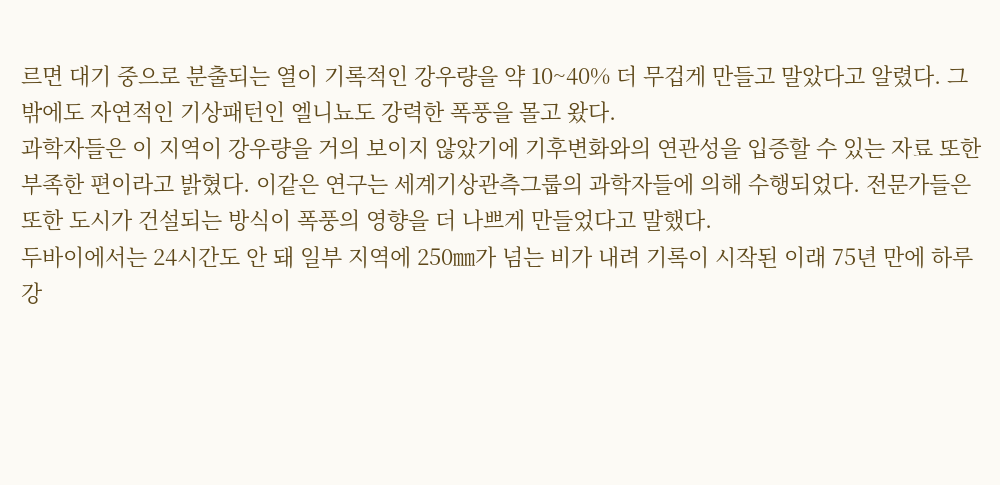르면 대기 중으로 분출되는 열이 기록적인 강우량을 약 10~40% 더 무겁게 만들고 말았다고 알렸다. 그밖에도 자연적인 기상패턴인 엘니뇨도 강력한 폭풍을 몰고 왔다.
과학자들은 이 지역이 강우량을 거의 보이지 않았기에 기후변화와의 연관성을 입증할 수 있는 자료 또한 부족한 편이라고 밝혔다. 이같은 연구는 세계기상관측그룹의 과학자들에 의해 수행되었다. 전문가들은 또한 도시가 건설되는 방식이 폭풍의 영향을 더 나쁘게 만들었다고 말했다.
두바이에서는 24시간도 안 돼 일부 지역에 250㎜가 넘는 비가 내려 기록이 시작된 이래 75년 만에 하루 강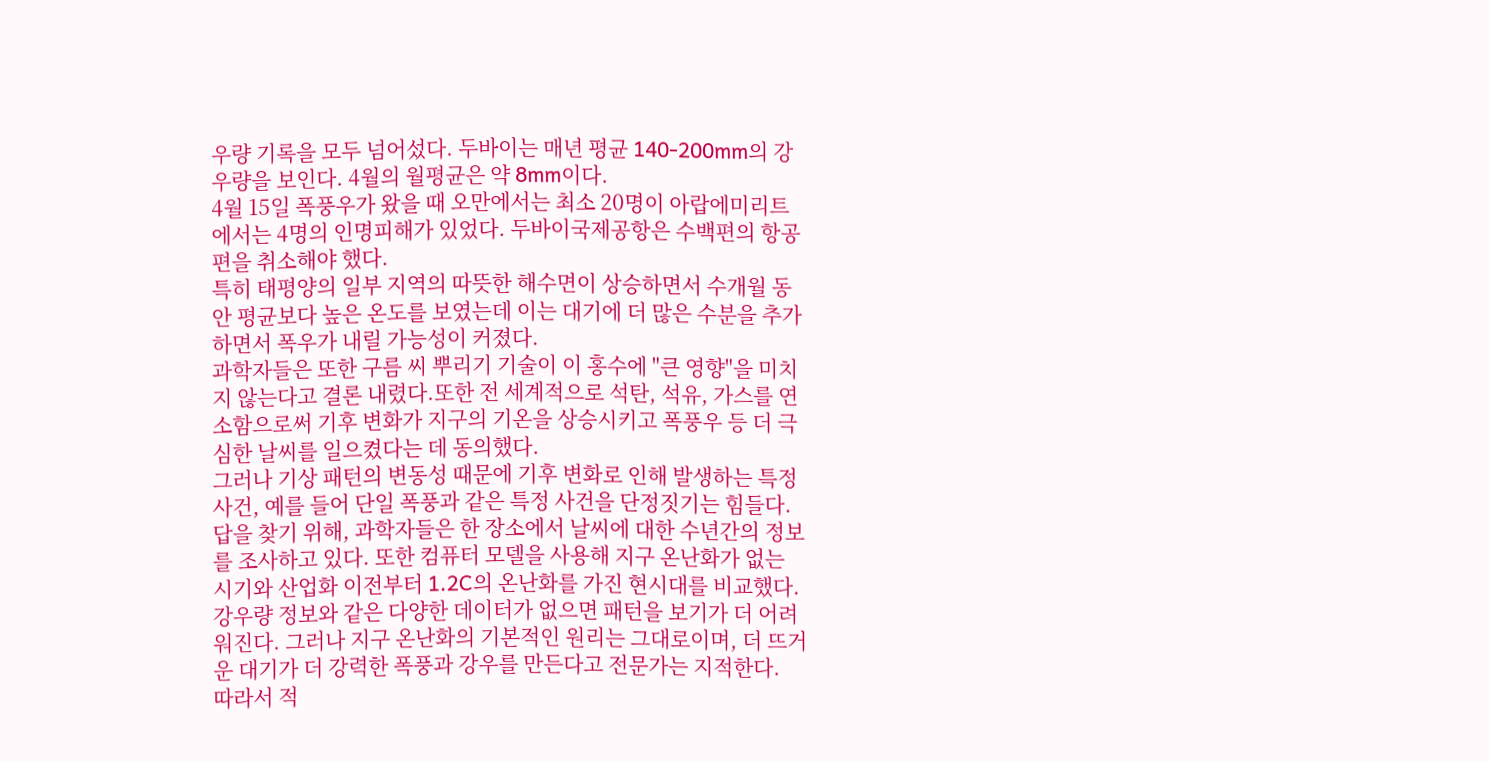우량 기록을 모두 넘어섰다. 두바이는 매년 평균 140-200mm의 강우량을 보인다. 4월의 월평균은 약 8mm이다.
4월 15일 폭풍우가 왔을 때 오만에서는 최소 20명이 아랍에미리트에서는 4명의 인명피해가 있었다. 두바이국제공항은 수백편의 항공편을 취소해야 했다.
특히 태평양의 일부 지역의 따뜻한 해수면이 상승하면서 수개월 동안 평균보다 높은 온도를 보였는데 이는 대기에 더 많은 수분을 추가하면서 폭우가 내릴 가능성이 커졌다.
과학자들은 또한 구름 씨 뿌리기 기술이 이 홍수에 "큰 영향"을 미치지 않는다고 결론 내렸다.또한 전 세계적으로 석탄, 석유, 가스를 연소함으로써 기후 변화가 지구의 기온을 상승시키고 폭풍우 등 더 극심한 날씨를 일으켰다는 데 동의했다.
그러나 기상 패턴의 변동성 때문에 기후 변화로 인해 발생하는 특정 사건, 예를 들어 단일 폭풍과 같은 특정 사건을 단정짓기는 힘들다.
답을 찾기 위해, 과학자들은 한 장소에서 날씨에 대한 수년간의 정보를 조사하고 있다. 또한 컴퓨터 모델을 사용해 지구 온난화가 없는 시기와 산업화 이전부터 1.2C의 온난화를 가진 현시대를 비교했다.
강우량 정보와 같은 다양한 데이터가 없으면 패턴을 보기가 더 어려워진다. 그러나 지구 온난화의 기본적인 원리는 그대로이며, 더 뜨거운 대기가 더 강력한 폭풍과 강우를 만든다고 전문가는 지적한다.
따라서 적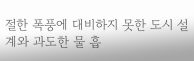절한 폭풍에 대비하지 못한 도시 설계와 과도한 물 흡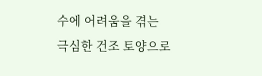수에 어려움을 겪는 극심한 건조 토양으로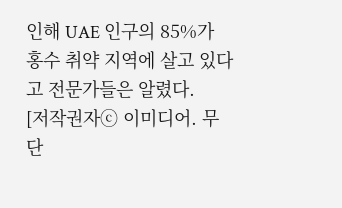인해 UAE 인구의 85%가 홍수 취약 지역에 살고 있다고 전문가들은 알렸다.
[저작권자ⓒ 이미디어. 무단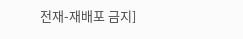전재-재배포 금지]